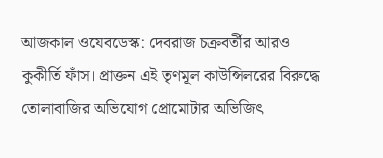আজকাল ওযেবডেস্ক: দেবরাজ চক্রবর্তীর আরও কুকীর্তি ফাঁস। প্রাক্তন এই তৃণমূল কাউন্সিলরের বিরুদ্ধে তোলাবাজির অভিযোগ প্রোমোটার অভিজিৎ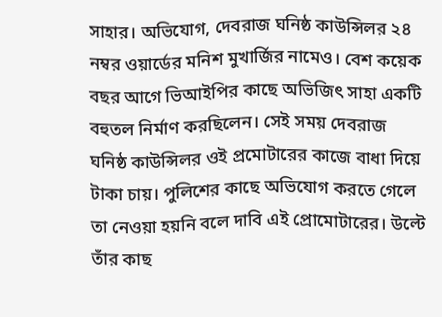সাহার। অভিযোগ, দেবরাজ ঘনিষ্ঠ কাউন্সিলর ২৪ নম্বর ওয়ার্ডের মনিশ মুখার্জির নামেও। বেশ কয়েক বছর আগে ভিআইপির কাছে অভিজিৎ সাহা একটি বহুতল নির্মাণ করছিলেন। সেই সময় দেবরাজ ঘনিষ্ঠ কাউন্সিলর ওই প্রমোটারের কাজে বাধা দিয়ে টাকা চায়। পুলিশের কাছে অভিযোগ করতে গেলে তা নেওয়া হয়নি বলে দাবি এই প্রোমোটারের। উল্টে তাঁর কাছ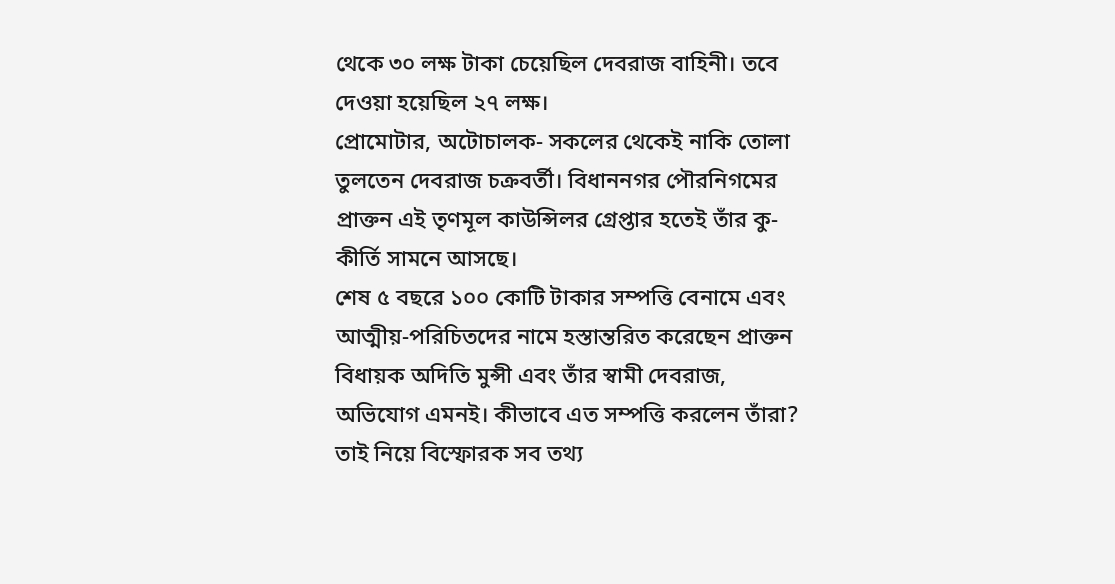থেকে ৩০ লক্ষ টাকা চেয়েছিল দেবরাজ বাহিনী। তবে দেওয়া হয়েছিল ২৭ লক্ষ।
প্রোমোটার, অটোচালক- সকলের থেকেই নাকি তোলা তুলতেন দেবরাজ চক্রবর্তী। বিধাননগর পৌরনিগমের প্রাক্তন এই তৃণমূল কাউন্সিলর গ্রেপ্তার হতেই তাঁর কু-কীর্তি সামনে আসছে।
শেষ ৫ বছরে ১০০ কোটি টাকার সম্পত্তি বেনামে এবং আত্মীয়-পরিচিতদের নামে হস্তান্তরিত করেছেন প্রাক্তন বিধায়ক অদিতি মুন্সী এবং তাঁর স্বামী দেবরাজ, অভিযোগ এমনই। কীভাবে এত সম্পত্তি করলেন তাঁরা? তাই নিয়ে বিস্ফোরক সব তথ্য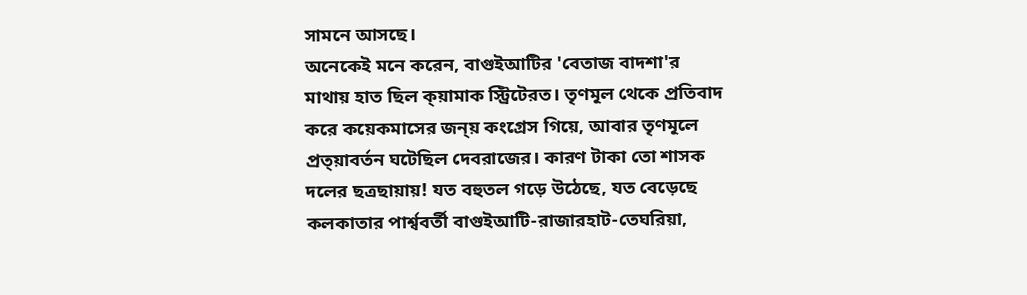সামনে আসছে।
অনেকেই মনে করেন, বাগুইআটির 'বেতাজ বাদশা'র মাথায় হাত ছিল ক্য়ামাক স্ট্রিটেরত। তৃণমূল থেকে প্রতিবাদ করে কয়েকমাসের জন্য় কংগ্রেস গিয়ে, আবার তৃণমূলে প্রত্য়াবর্তন ঘটেছিল দেবরাজের। কারণ টাকা তো শাসক দলের ছত্রছায়ায়! যত বহুতল গড়ে উঠেছে, যত বেড়েছে কলকাতার পার্শ্ববর্তী বাগুইআটি-রাজারহাট-তেঘরিয়া,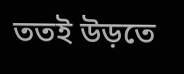ততই উড়তে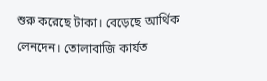শুরু করেছে টাকা। বেড়েছে আর্থিক লেনদেন। তোলাবাজি কার্যত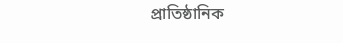প্রাতিষ্ঠানিক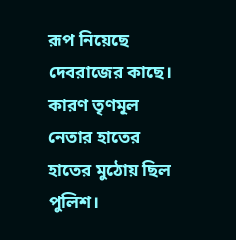রূপ নিয়েছে দেবরাজের কাছে। কারণ তৃণমূল নেতার হাতের হাতের মুঠোয় ছিল পুলিশ।